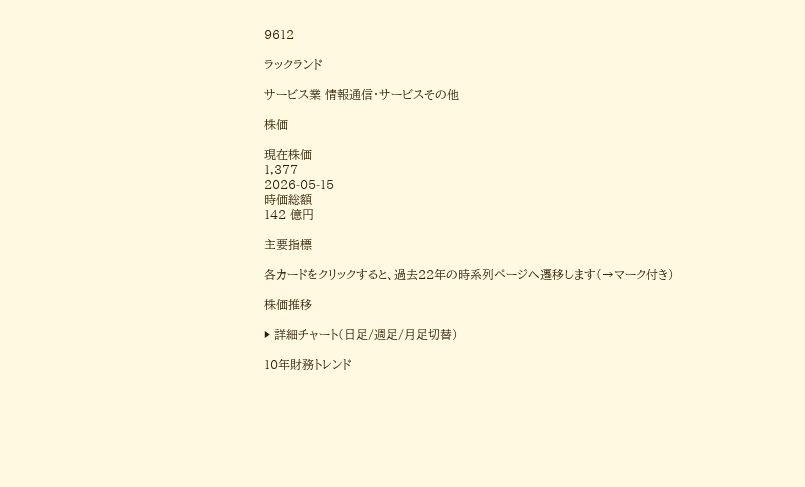9612

ラックランド

サービス業 情報通信・サービスその他

株価

現在株価
1,377
2026-05-15
時価総額
142 億円

主要指標

各カードをクリックすると、過去22年の時系列ページへ遷移します(→マーク付き)

株価推移

▶ 詳細チャート(日足/週足/月足切替)

10年財務トレンド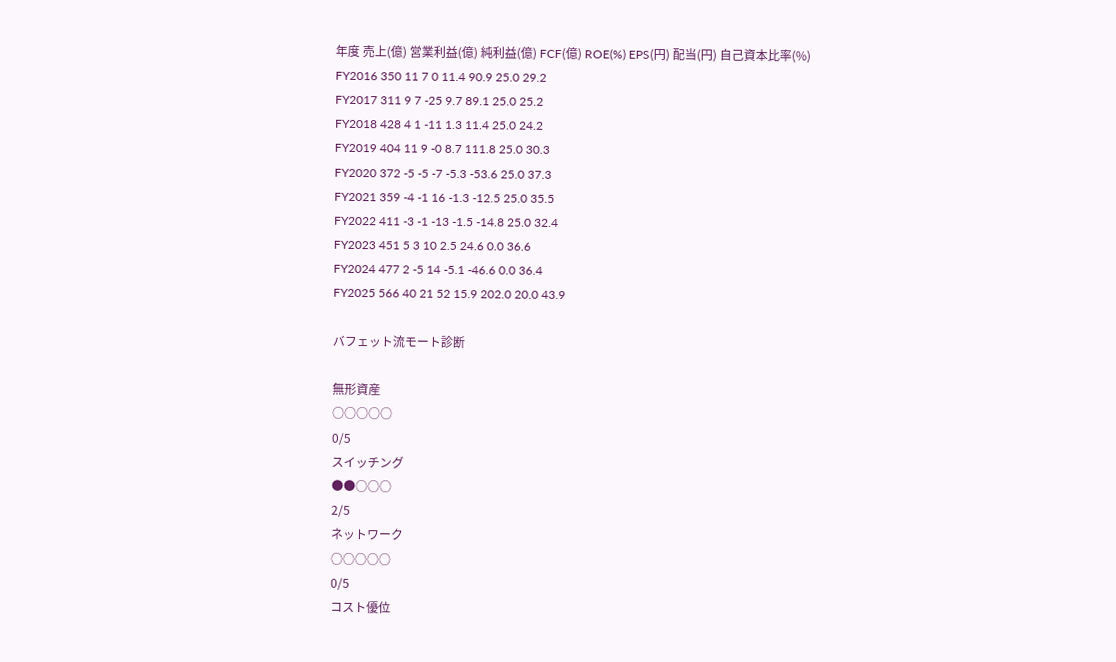年度 売上(億) 営業利益(億) 純利益(億) FCF(億) ROE(%) EPS(円) 配当(円) 自己資本比率(%)
FY2016 350 11 7 0 11.4 90.9 25.0 29.2
FY2017 311 9 7 -25 9.7 89.1 25.0 25.2
FY2018 428 4 1 -11 1.3 11.4 25.0 24.2
FY2019 404 11 9 -0 8.7 111.8 25.0 30.3
FY2020 372 -5 -5 -7 -5.3 -53.6 25.0 37.3
FY2021 359 -4 -1 16 -1.3 -12.5 25.0 35.5
FY2022 411 -3 -1 -13 -1.5 -14.8 25.0 32.4
FY2023 451 5 3 10 2.5 24.6 0.0 36.6
FY2024 477 2 -5 14 -5.1 -46.6 0.0 36.4
FY2025 566 40 21 52 15.9 202.0 20.0 43.9

バフェット流モート診断

無形資産
○○○○○
0/5
スイッチング
●●○○○
2/5
ネットワーク
○○○○○
0/5
コスト優位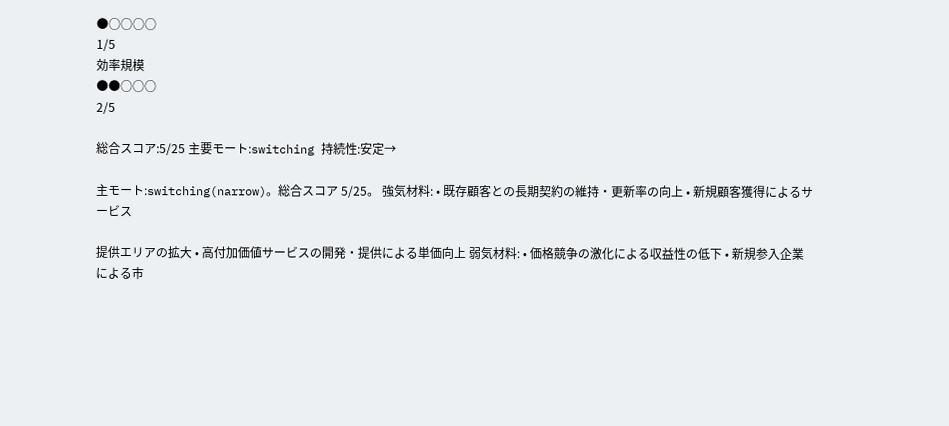●○○○○
1/5
効率規模
●●○○○
2/5

総合スコア:5/25 主要モート:switching 持続性:安定→

主モート:switching(narrow)。総合スコア 5/25。 強気材料: • 既存顧客との長期契約の維持・更新率の向上 • 新規顧客獲得によるサービス

提供エリアの拡大 • 高付加価値サービスの開発・提供による単価向上 弱気材料: • 価格競争の激化による収益性の低下 • 新規参入企業による市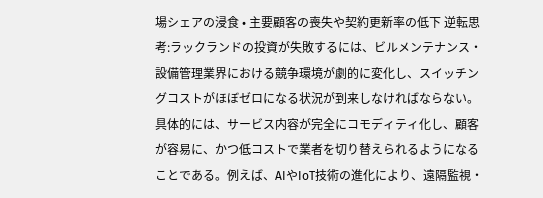場シェアの浸食 • 主要顧客の喪失や契約更新率の低下 逆転思考:ラックランドの投資が失敗するには、ビルメンテナンス・設備管理業界における競争環境が劇的に変化し、スイッチングコストがほぼゼロになる状況が到来しなければならない。具体的には、サービス内容が完全にコモディティ化し、顧客が容易に、かつ低コストで業者を切り替えられるようになることである。例えば、AIやIoT技術の進化により、遠隔監視・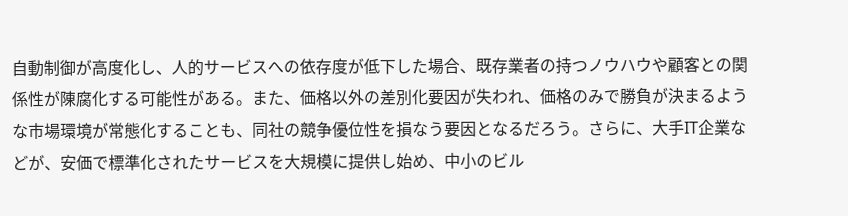自動制御が高度化し、人的サービスへの依存度が低下した場合、既存業者の持つノウハウや顧客との関係性が陳腐化する可能性がある。また、価格以外の差別化要因が失われ、価格のみで勝負が決まるような市場環境が常態化することも、同社の競争優位性を損なう要因となるだろう。さらに、大手IT企業などが、安価で標準化されたサービスを大規模に提供し始め、中小のビル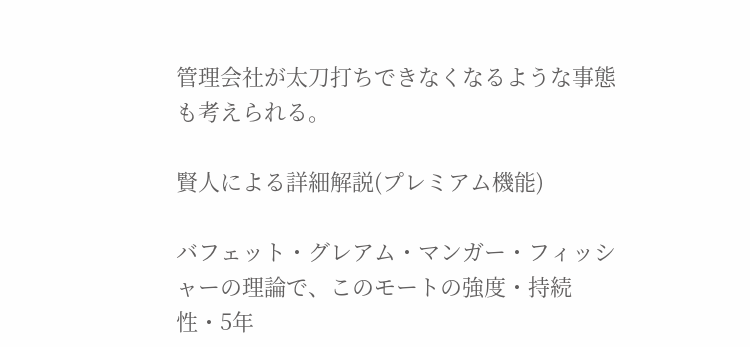管理会社が太刀打ちできなくなるような事態も考えられる。

賢人による詳細解説(プレミアム機能)

バフェット・グレアム・マンガー・フィッシャーの理論で、このモートの強度・持続性・5年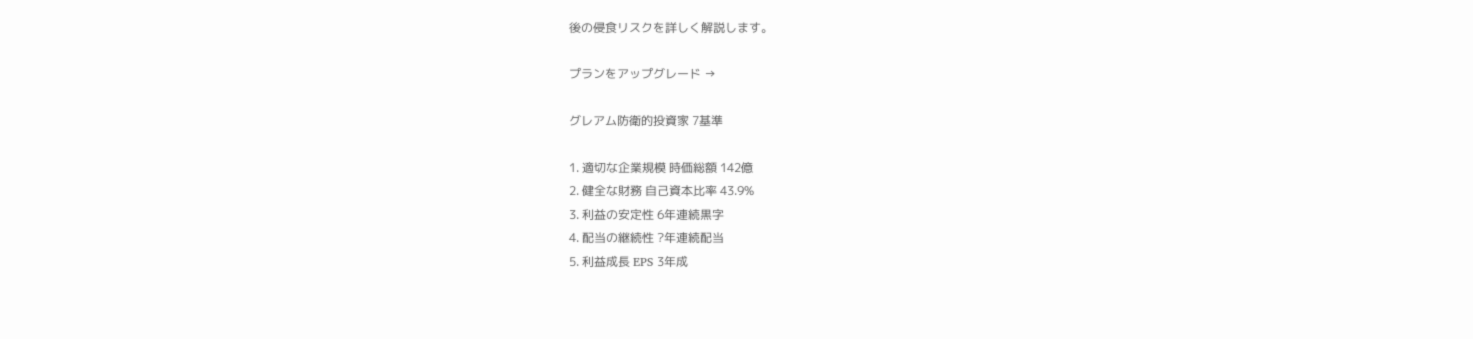後の侵食リスクを詳しく解説します。

プランをアップグレード →

グレアム防衛的投資家 7基準

1. 適切な企業規模 時価総額 142億
2. 健全な財務 自己資本比率 43.9%
3. 利益の安定性 6年連続黒字
4. 配当の継続性 ?年連続配当
5. 利益成長 EPS 3年成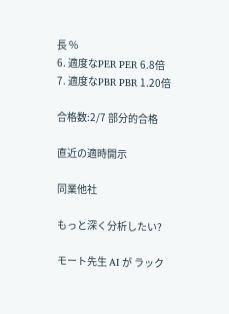長 %
6. 適度なPER PER 6.8倍
7. 適度なPBR PBR 1.20倍

合格数:2/7 部分的合格

直近の適時開示

同業他社

もっと深く分析したい?

モート先生 AI が ラック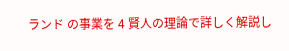ランド の事業を 4 賢人の理論で詳しく解説し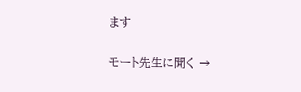ます

モート先生に聞く →